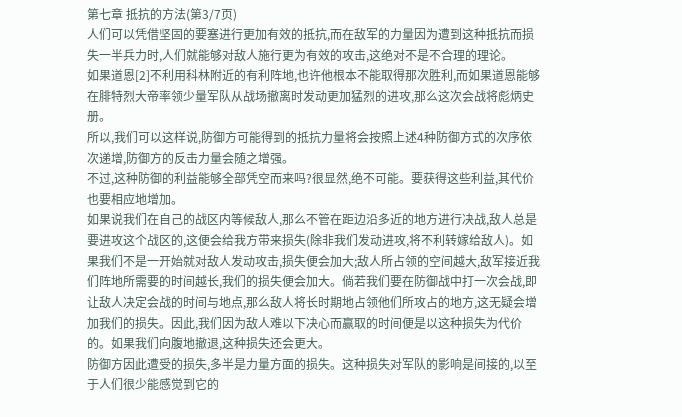第七章 抵抗的方法(第3/7页)
人们可以凭借坚固的要塞进行更加有效的抵抗,而在敌军的力量因为遭到这种抵抗而损失一半兵力时,人们就能够对敌人施行更为有效的攻击,这绝对不是不合理的理论。
如果道恩[2]不利用科林附近的有利阵地,也许他根本不能取得那次胜利,而如果道恩能够在腓特烈大帝率领少量军队从战场撤离时发动更加猛烈的进攻,那么这次会战将彪炳史册。
所以,我们可以这样说,防御方可能得到的抵抗力量将会按照上述4种防御方式的次序依次递增,防御方的反击力量会随之增强。
不过,这种防御的利益能够全部凭空而来吗?很显然,绝不可能。要获得这些利益,其代价也要相应地增加。
如果说我们在自己的战区内等候敌人,那么不管在距边沿多近的地方进行决战,敌人总是要进攻这个战区的,这便会给我方带来损失(除非我们发动进攻,将不利转嫁给敌人)。如果我们不是一开始就对敌人发动攻击,损失便会加大;敌人所占领的空间越大,敌军接近我们阵地所需要的时间越长,我们的损失便会加大。倘若我们要在防御战中打一次会战,即让敌人决定会战的时间与地点,那么敌人将长时期地占领他们所攻占的地方,这无疑会增加我们的损失。因此,我们因为敌人难以下决心而赢取的时间便是以这种损失为代价的。如果我们向腹地撤退,这种损失还会更大。
防御方因此遭受的损失,多半是力量方面的损失。这种损失对军队的影响是间接的,以至于人们很少能感觉到它的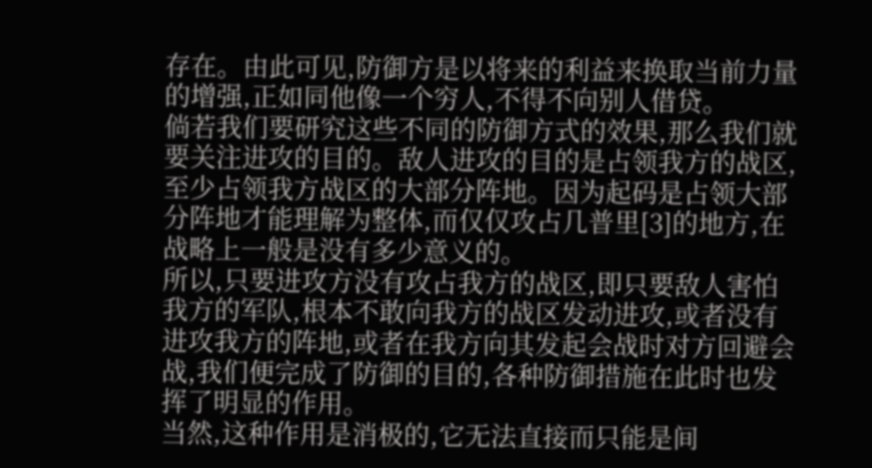存在。由此可见,防御方是以将来的利益来换取当前力量的增强,正如同他像一个穷人,不得不向别人借贷。
倘若我们要研究这些不同的防御方式的效果,那么我们就要关注进攻的目的。敌人进攻的目的是占领我方的战区,至少占领我方战区的大部分阵地。因为起码是占领大部分阵地才能理解为整体,而仅仅攻占几普里[3]的地方,在战略上一般是没有多少意义的。
所以,只要进攻方没有攻占我方的战区,即只要敌人害怕我方的军队,根本不敢向我方的战区发动进攻,或者没有进攻我方的阵地,或者在我方向其发起会战时对方回避会战,我们便完成了防御的目的,各种防御措施在此时也发挥了明显的作用。
当然,这种作用是消极的,它无法直接而只能是间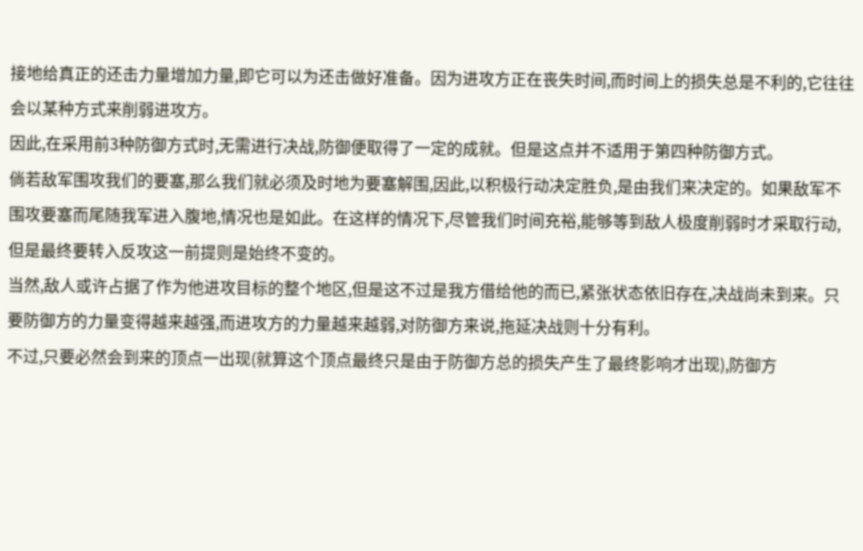接地给真正的还击力量增加力量,即它可以为还击做好准备。因为进攻方正在丧失时间,而时间上的损失总是不利的,它往往会以某种方式来削弱进攻方。
因此,在采用前3种防御方式时,无需进行决战,防御便取得了一定的成就。但是这点并不适用于第四种防御方式。
倘若敌军围攻我们的要塞,那么我们就必须及时地为要塞解围,因此,以积极行动决定胜负,是由我们来决定的。如果敌军不围攻要塞而尾随我军进入腹地,情况也是如此。在这样的情况下,尽管我们时间充裕,能够等到敌人极度削弱时才采取行动,但是最终要转入反攻这一前提则是始终不变的。
当然,敌人或许占据了作为他进攻目标的整个地区,但是这不过是我方借给他的而已,紧张状态依旧存在,决战尚未到来。只要防御方的力量变得越来越强,而进攻方的力量越来越弱,对防御方来说,拖延决战则十分有利。
不过,只要必然会到来的顶点一出现(就算这个顶点最终只是由于防御方总的损失产生了最终影响才出现),防御方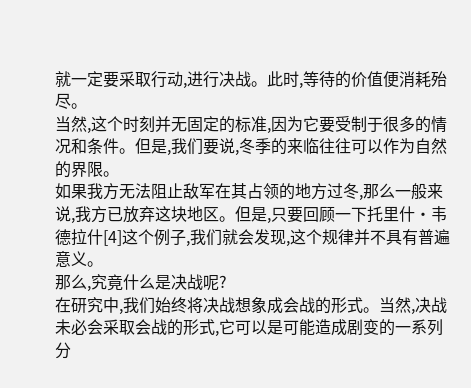就一定要采取行动,进行决战。此时,等待的价值便消耗殆尽。
当然,这个时刻并无固定的标准,因为它要受制于很多的情况和条件。但是,我们要说,冬季的来临往往可以作为自然的界限。
如果我方无法阻止敌军在其占领的地方过冬,那么一般来说,我方已放弃这块地区。但是,只要回顾一下托里什·韦德拉什[4]这个例子,我们就会发现,这个规律并不具有普遍意义。
那么,究竟什么是决战呢?
在研究中,我们始终将决战想象成会战的形式。当然,决战未必会采取会战的形式,它可以是可能造成剧变的一系列分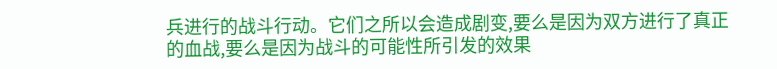兵进行的战斗行动。它们之所以会造成剧变,要么是因为双方进行了真正的血战,要么是因为战斗的可能性所引发的效果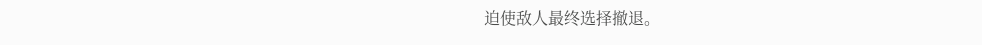迫使敌人最终选择撤退。